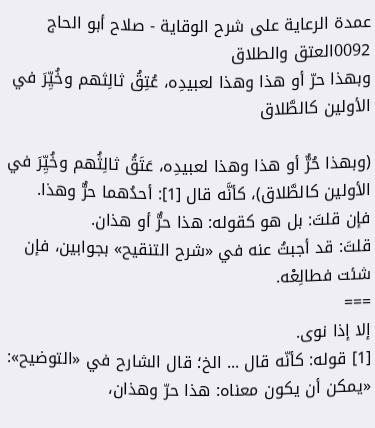عمدة الرعاية على شرح الوقاية - صلاح أبو الحاج
0092العتق والطلاق
وبهذا حرّ أو هذا وهذا لعبيدِه، عُتِقُ ثالِثهم وخُيِّرَ في الأولين كالطَّلاق

(وبهذا حُرٌّ أو هذا وهذا لعبيدِه، عَتَقُ ثالِثُهم وخُيِّرَ في الأولين كالطَّلاق)، كأنَّه قال [1]: أحدُهما حرٌّ وهذا.
فإن قلتَ: بل هو كقوله: هذا حرٌّ أو هذان.
قلتَ: قد أجبتُ عنه في «شرح التنقيح» بجوابين، فإن شئت فطالِعْه.
===
إلا إذا نوى.
[1] قوله: كأنّه قال ... الخ؛ قال الشارح في «التوضيح»: «يمكن أن يكون معناه: هذا حرّ وهذان،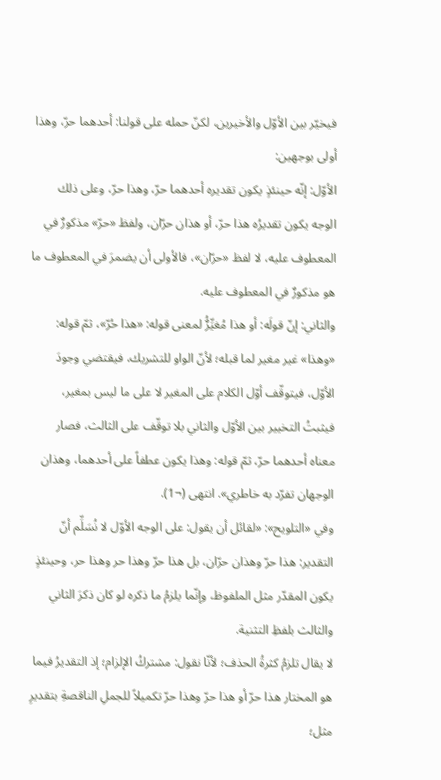فيخيّر بين الأوّل والأخيرين، لكنّ حمله على قولنا: أحدهما حرّ، وهذا أولى بوجهين:
الأوّل: إنّه حينئذٍ يكون تقديره أحدهما حرّ، وهذا حرّ، وعلى ذلك الوجه يكون تقديرُه هذا حرّ، أو هذان حرّان، ولفظ «حرّ» مذكورٌ في المعطوف عليه، لا لفظ «حرّان»، فالأولى أن يضمرَ في المعطوف ما هو مذكورٌ في المعطوف عليه.
والثاني: إنّ قولَه: أو هذا مُغيِّرٌُ لمعنى قوله: «هذا حُرّ»، ثمّ قوله: «وهذا» غير مغير لما قبله؛ لأنّ الواو للتشريك، فيقتضي وجودَ الأوّل، فيتوقّف أوّل الكلام على المغير لا على ما ليس بمغير، فيثبتُ التخيير بين الأوّل والثاني بلا توقّف على الثالث، فصار معناه أحدهما حرّ، ثمّ قوله: وهذا يكون عطفاً على أحدهما، وهذان الوجهان تفرّد به خاطري». انتهى (¬1).
وفي «التلويح»: «لقائل أن يقول: على الوجه الأوّل لا نُسَلِّم أنّ التقدير: هذا حرّ وهذان حرّان، بل هذا حرّ وهذا حر وهذا حر، وحينئذٍ يكون المقدّر مثل الملفوظ، وإنّما يلزمُ ما ذكره لو كان ذكرَ الثاني والثالث بلفظِ التثنية.
لا يقال تلزمُ كثرةُ الحذف؛ لأنّا نقول: مشتركُ الإلزام؛ إذ التقديرُ فيما هو المختار هذا حرّ أو هذا حرّ وهذا حرّ تكميلاً للجملِ الناقصةِ بتقديرِ مثل؛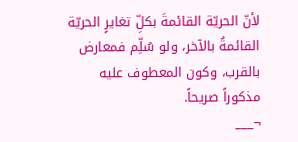لأنّ الحريّة القائمةَ بكلِّ تغايرٍ الحريّة القائمةُ بالآخر، ولو سُلِّم فمعارض بالقرب، وكون المعطوف عليه مذكوراً صريحاً.
¬___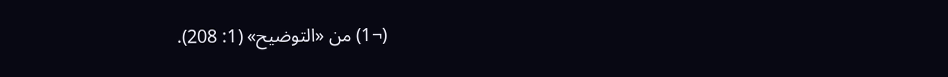(¬1) من «التوضيح» (1: 208).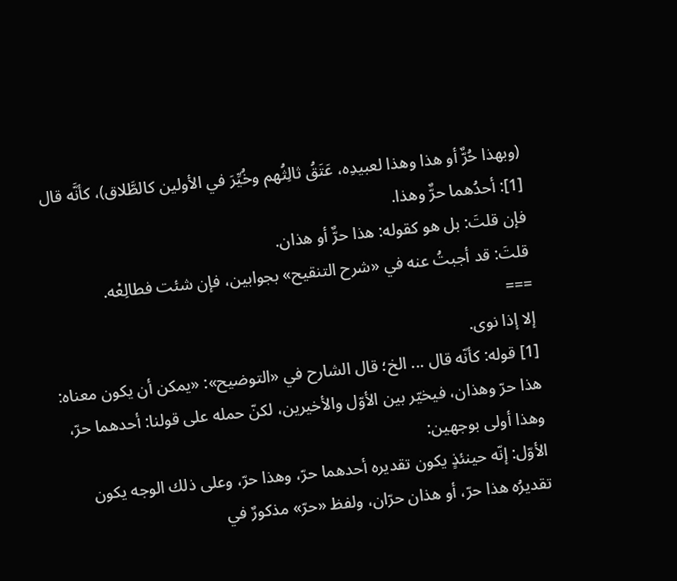(وبهذا حُرٌّ أو هذا وهذا لعبيدِه، عَتَقُ ثالِثُهم وخُيِّرَ في الأولين كالطَّلاق)، كأنَّه قال [1]: أحدُهما حرٌّ وهذا.
فإن قلتَ: بل هو كقوله: هذا حرٌّ أو هذان.
قلتَ: قد أجبتُ عنه في «شرح التنقيح» بجوابين، فإن شئت فطالِعْه.
===
إلا إذا نوى.
[1] قوله: كأنّه قال ... الخ؛ قال الشارح في «التوضيح»: «يمكن أن يكون معناه: هذا حرّ وهذان، فيخيّر بين الأوّل والأخيرين، لكنّ حمله على قولنا: أحدهما حرّ، وهذا أولى بوجهين:
الأوّل: إنّه حينئذٍ يكون تقديره أحدهما حرّ، وهذا حرّ، وعلى ذلك الوجه يكون تقديرُه هذا حرّ، أو هذان حرّان، ولفظ «حرّ» مذكورٌ في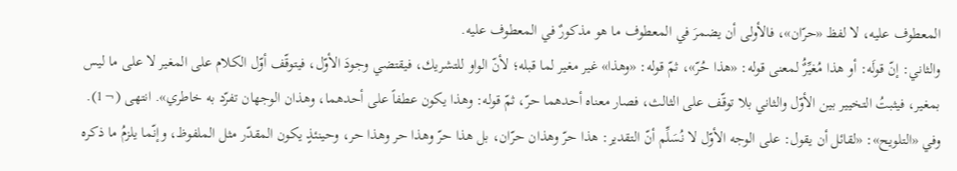المعطوف عليه، لا لفظ «حرّان»، فالأولى أن يضمرَ في المعطوف ما هو مذكورٌ في المعطوف عليه.
والثاني: إنّ قولَه: أو هذا مُغيِّرٌُ لمعنى قوله: «هذا حُرّ»، ثمّ قوله: «وهذا» غير مغير لما قبله؛ لأنّ الواو للتشريك، فيقتضي وجودَ الأوّل، فيتوقّف أوّل الكلام على المغير لا على ما ليس بمغير، فيثبتُ التخيير بين الأوّل والثاني بلا توقّف على الثالث، فصار معناه أحدهما حرّ، ثمّ قوله: وهذا يكون عطفاً على أحدهما، وهذان الوجهان تفرّد به خاطري». انتهى (¬1).
وفي «التلويح»: «لقائل أن يقول: على الوجه الأوّل لا نُسَلِّم أنّ التقدير: هذا حرّ وهذان حرّان، بل هذا حرّ وهذا حر وهذا حر، وحينئذٍ يكون المقدّر مثل الملفوظ، وإنّما يلزمُ ما ذكره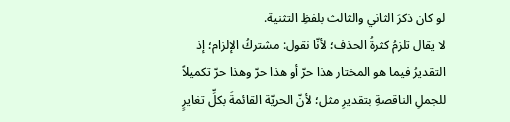لو كان ذكرَ الثاني والثالث بلفظِ التثنية.
لا يقال تلزمُ كثرةُ الحذف؛ لأنّا نقول: مشتركُ الإلزام؛ إذ التقديرُ فيما هو المختار هذا حرّ أو هذا حرّ وهذا حرّ تكميلاً للجملِ الناقصةِ بتقديرِ مثل؛ لأنّ الحريّة القائمةَ بكلِّ تغايرٍ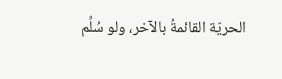الحريّة القائمةُ بالآخر، ولو سُلِّم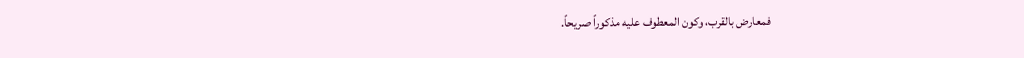فمعارض بالقرب، وكون المعطوف عليه مذكوراً صريحاً.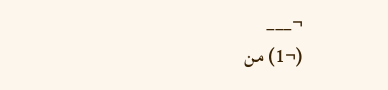¬___
(¬1) من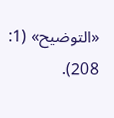«التوضيح» (1: 208).